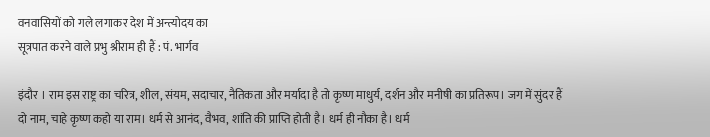वनवासियों को गले लगाकर देश में अन्त्योदय का
सूत्रपात करने वाले प्रभु श्रीराम ही हैं : पं. भार्गव

इंदौर । राम इस राष्ट्र का चरित्र, शील, संयम, सदाचार, नैतिकता और मर्यादा है तो कृष्ण माधुर्य, दर्शन और मनीषी का प्रतिरूप। जग में सुंदर हैं दो नाम, चाहे कृष्ण कहो या राम। धर्म से आनंद, वैभव, शांति की प्राप्ति होती है। धर्म ही नौका है। धर्म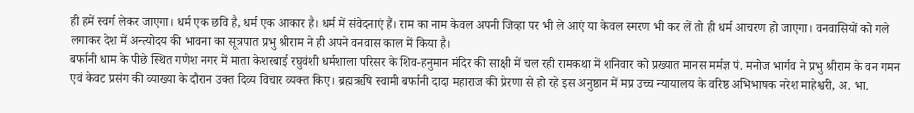ही हमें स्वर्ग लेकर जाएगा। धर्म एक छवि है, धर्म एक आकार है। धर्म में संवेदनाएं हैं। राम का नाम केवल अपनी जिव्हा पर भी ले आएं या केवल स्मरण भी कर लें तो ही धर्म आचरण हो जाएगा। वनवासियों को गले लगाकर देश में अन्त्योदय की भावना का सूत्रपात प्रभु श्रीराम ने ही अपने वनवास काल में किया है।
बर्फानी धाम के पीछे स्थित गणेश नगर में माता केशरबाई रघुवंशी धर्मशाला परिसर के शिव-हनुमान मंदिर की साक्षी में चल रही रामकथा में शनिवार को प्रख्यात मानस मर्मज्ञ पं. मनोज भार्गव ने प्रभु श्रीराम के वन गमन एवं केवट प्रसंग की व्याख्या के दौरान उक्त दिव्य विचार व्यक्त किए। ब्रह्मऋषि स्वामी बर्फानी दादा महाराज की प्रेरणा से हो रहे इस अनुष्ठान में मप्र उच्च न्यायालय के वरिष्ठ अभिभाषक नरेश माहेश्वरी, अ. भा.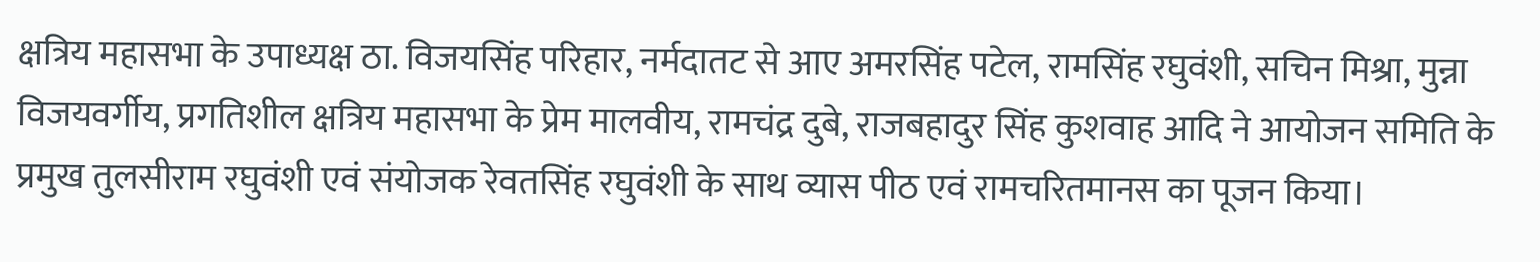क्षत्रिय महासभा के उपाध्यक्ष ठा. विजयसिंह परिहार, नर्मदातट से आए अमरसिंह पटेल, रामसिंह रघुवंशी, सचिन मिश्रा, मुन्ना विजयवर्गीय, प्रगतिशील क्षत्रिय महासभा के प्रेम मालवीय, रामचंद्र दुबे, राजबहादुर सिंह कुशवाह आदि ने आयोजन समिति के प्रमुख तुलसीराम रघुवंशी एवं संयोजक रेवतसिंह रघुवंशी के साथ व्यास पीठ एवं रामचरितमानस का पूजन किया।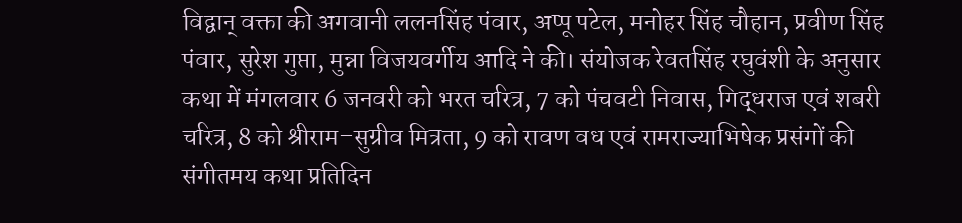विद्वान् वक्ता की अगवानी ललनसिंह पंवार, अप्पू पटेल, मनोहर सिंह चौहान, प्रवीण सिंह पंवार, सुरेश गुप्ता, मुन्ना विजयवर्गीय आदि ने की। संयोजक रेवतसिंह रघुवंशी के अनुसार कथा में मंगलवार 6 जनवरी को भरत चरित्र, 7 को पंचवटी निवास, गिद्धराज एवं शबरी चरित्र, 8 को श्रीराम–सुग्रीव मित्रता, 9 को रावण वध एवं रामराज्याभिषेक प्रसंगों की संगीतमय कथा प्रतिदिन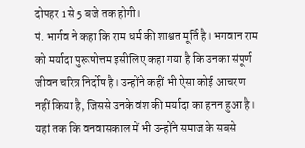दोपहर 1 से 5 बजे तक होगी।
पं. भार्गव ने कहा कि राम धर्म की शाश्वत मूर्ति है। भगवान राम को मर्यादा पुरूषोत्तम इसीलिए कहा गया है कि उनका संपूर्ण जीवन चरित्र निर्दोष है। उन्होंने कहीं भी ऐसा कोई आचरण नहीं किया है, जिससे उनके वंश की मर्यादा का हनन हुआ है। यहां तक कि वनवासकाल में भी उन्होंने समाज के सबसे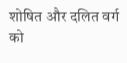शोषित और दलित वर्ग को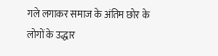गले लगाकर समाज के अंतिम छोर के लोगों के उद्धार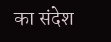का संदेश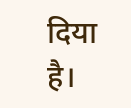दिया है।